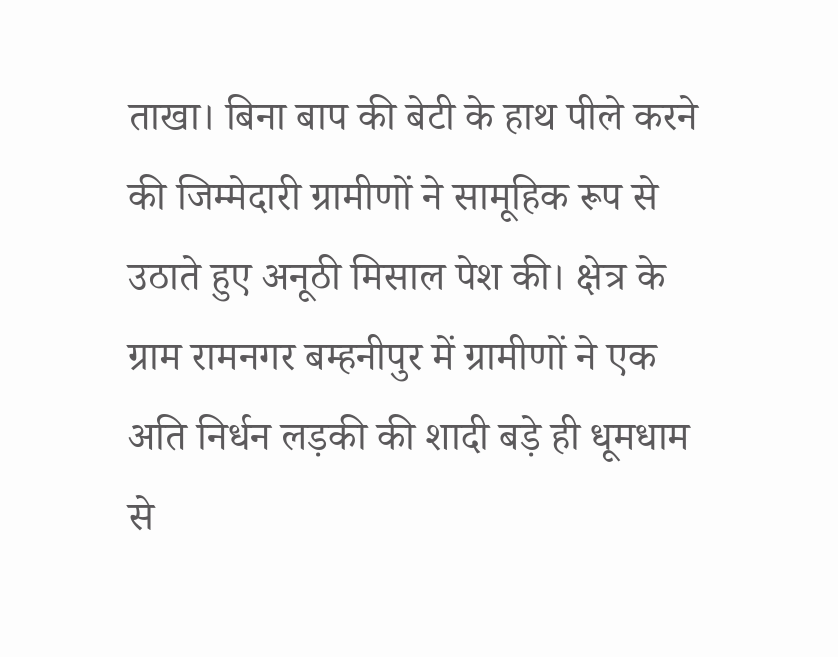ताखा। बिना बाप की बेटी के हाथ पीले करने की जिम्मेदारी ग्रामीणों ने सामूहिक रूप से उठाते हुए अनूठी मिसाल पेश की। क्षेत्र के ग्राम रामनगर बम्हनीपुर में ग्रामीणों ने एक अति निर्धन लड़की की शादी बड़े ही धूमधाम से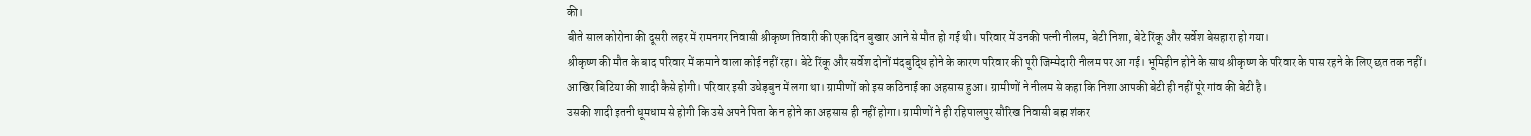की।
बीते साल कोरोना की दूसरी लहर में रामनगर निवासी श्रीकृष्ण तिवारी की एक दिन बुखार आने से मौत हो गई थी। परिवार में उनकी पत्नी नीलम, बेटी निशा, बेटे रिंकू और सर्वेश बेसहारा हो गया।
श्रीकृष्ण की मौत के बाद परिवार में कमाने वाला कोई नहीं रहा। बेटे रिंकू और सर्वेश दोनों मंदबुद्धि होने के कारण परिवार की पूरी जिम्मेदारी नीलम पर आ गई। भूमिहीन होने के साथ श्रीकृष्ण के परिवार के पास रहने के लिए छत तक नहीं।
आखिर बिटिया की शादी कैसे होगी। परिवार इसी उधेड़बुन में लगा था। ग्रामीणों को इस कठिनाई का अहसास हुआ। ग्रामीणों ने नीलम से कहा कि निशा आपकी बेटी ही नहीं पूरे गांव की बेटी है।
उसकी शादी इतनी धूमधाम से होगी कि उसे अपने पिता के न होने का अहसास ही नहीं होगा। ग्रामीणों ने ही रहिपालपुर सौरिख निवासी बह्म शंकर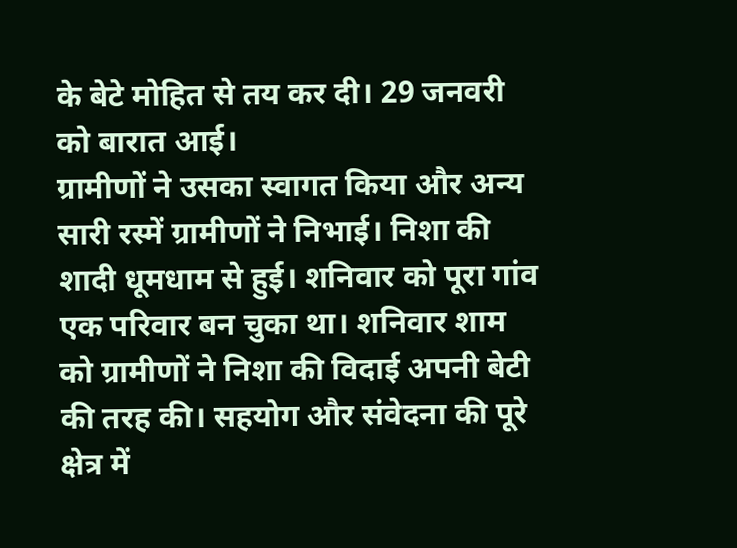के बेटे मोहित से तय कर दी। 29 जनवरी को बारात आई।
ग्रामीणों ने उसका स्वागत किया और अन्य सारी रस्में ग्रामीणों ने निभाई। निशा की शादी धूमधाम से हुई। शनिवार को पूरा गांव एक परिवार बन चुका था। शनिवार शाम को ग्रामीणों ने निशा की विदाई अपनी बेटी की तरह की। सहयोग और संवेदना की पूरे क्षेत्र में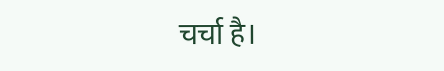चर्चा है।